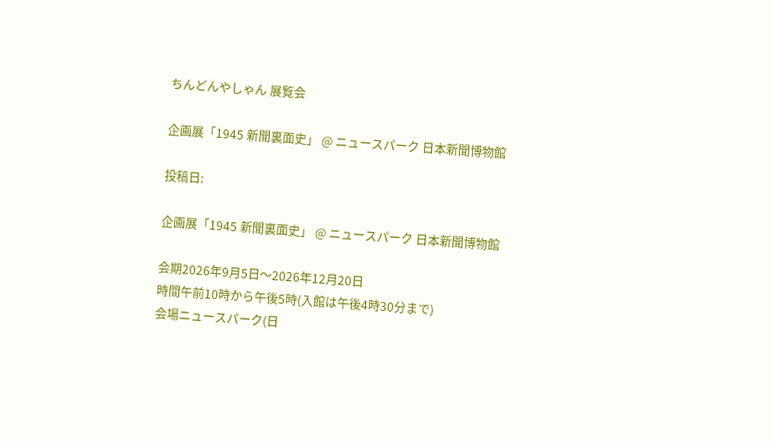ちんどんやしゃん 展覧会

企画展「1945 新聞裏面史」 @ ニュースパーク 日本新聞博物館

投稿日:

企画展「1945 新聞裏面史」 @ ニュースパーク 日本新聞博物館

会期2026年9月5日〜2026年12月20日
時間午前10時から午後5時(入館は午後4時30分まで)
会場ニュースパーク(日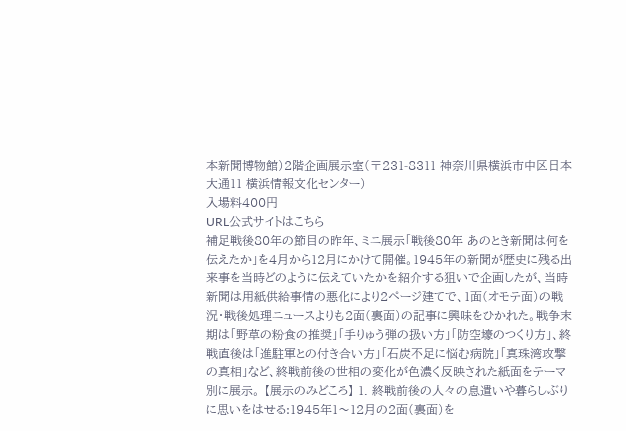本新聞博物館)2階企画展示室(〒231-8311 神奈川県横浜市中区日本大通11 横浜情報文化センター)
入場料400円
URL公式サイトはこちら
補足戦後80年の節目の昨年、ミニ展示「戦後80年 あのとき新聞は何を伝えたか」を4月から12月にかけて開催。1945年の新聞が歴史に残る出来事を当時どのように伝えていたかを紹介する狙いで企画したが、当時新聞は用紙供給事情の悪化により2ページ建てで、1面(オモテ面)の戦況・戦後処理ニュースよりも2面(裏面)の記事に興味をひかれた。戦争末期は「野草の粉食の推奨」「手りゅう弾の扱い方」「防空壕のつくり方」、終戦直後は「進駐軍との付き合い方」「石炭不足に悩む病院」「真珠湾攻撃の真相」など、終戦前後の世相の変化が色濃く反映された紙面をテーマ別に展示。 【展示のみどころ】 1. 終戦前後の人々の息遣いや暮らしぶりに思いをはせる:1945年1〜12月の2面(裏面)を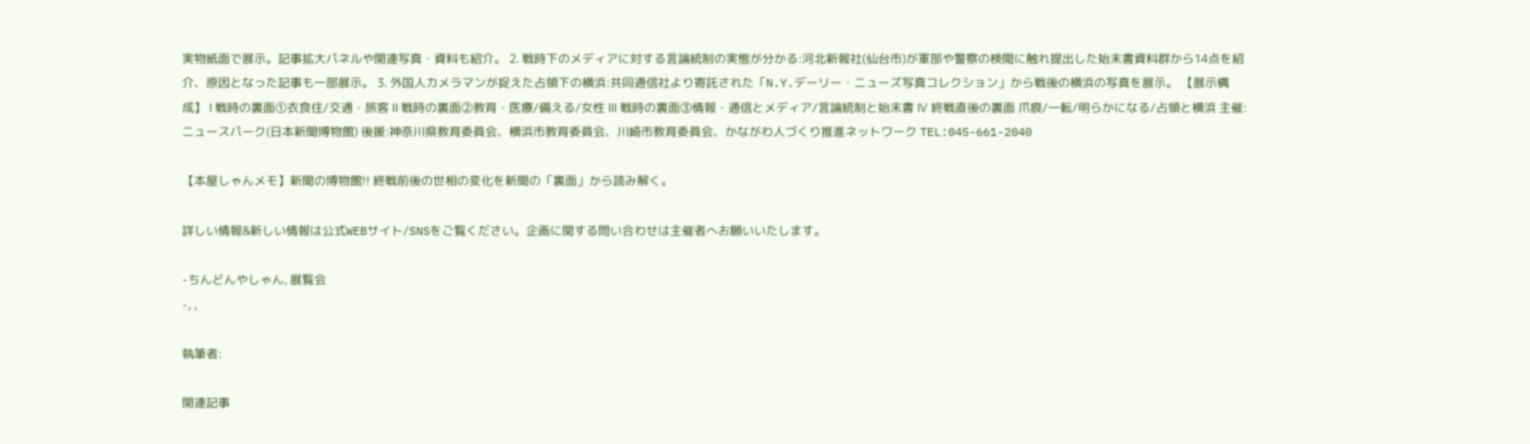実物紙面で展示。記事拡大パネルや関連写真・資料も紹介。 2. 戦時下のメディアに対する言論統制の実態が分かる:河北新報社(仙台市)が軍部や警察の検閲に触れ提出した始末書資料群から14点を紹介、原因となった記事も一部展示。 3. 外国人カメラマンが捉えた占領下の横浜:共同通信社より寄託された「N.Y.デーリー・ニューズ写真コレクション」から戦後の横浜の写真を展示。 【展示構成】 Ⅰ 戦時の裏面①衣食住/交通・旅客 Ⅱ 戦時の裏面②教育・医療/備える/女性 Ⅲ 戦時の裏面③情報・通信とメディア/言論統制と始末書 Ⅳ 終戦直後の裏面 爪痕/一転/明らかになる/占領と横浜 主催:ニュースパーク(日本新聞博物館) 後援:神奈川県教育委員会、横浜市教育委員会、川崎市教育委員会、かながわ人づくり推進ネットワーク TEL:045-661-2040

【本屋しゃんメモ】新聞の博物館!! 終戦前後の世相の変化を新聞の「裏面」から読み解く。

詳しい情報&新しい情報は公式WEBサイト/SNSをご覧ください。企画に関する問い合わせは主催者へお願いいたします。

-ちんどんやしゃん, 展覧会
-, ,

執筆者:

関連記事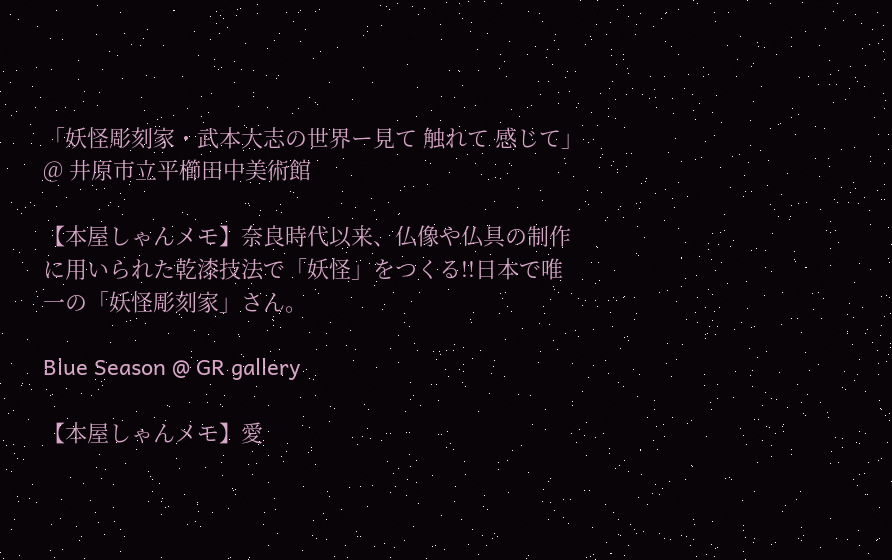「妖怪彫刻家・武本大志の世界ー見て 触れて 感じて」 @ 井原市立平櫛田中美術館

【本屋しゃんメモ】奈良時代以来、仏像や仏具の制作に用いられた乾漆技法で「妖怪」をつくる!!日本で唯一の「妖怪彫刻家」さん。

Blue Season @ GR gallery

【本屋しゃんメモ】愛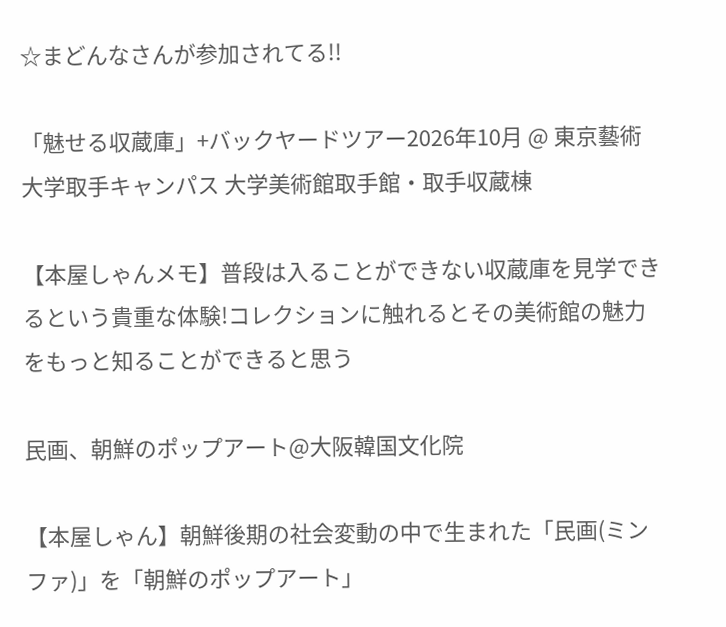☆まどんなさんが参加されてる!!

「魅せる収蔵庫」+バックヤードツアー2026年10月 @ 東京藝術大学取手キャンパス 大学美術館取手館・取手収蔵棟

【本屋しゃんメモ】普段は入ることができない収蔵庫を見学できるという貴重な体験!コレクションに触れるとその美術館の魅力をもっと知ることができると思う

民画、朝鮮のポップアート@大阪韓国文化院

【本屋しゃん】朝鮮後期の社会変動の中で生まれた「民画(ミンファ)」を「朝鮮のポップアート」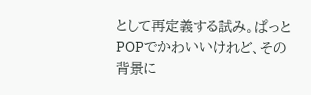として再定義する試み。ぱっとPOPでかわいいけれど、その背景に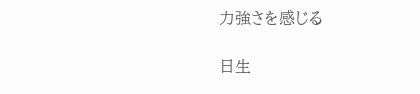力強さを感じる

日生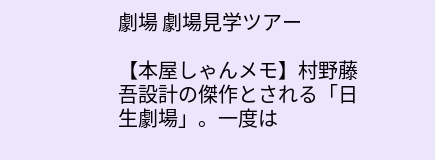劇場 劇場見学ツアー

【本屋しゃんメモ】村野藤吾設計の傑作とされる「日生劇場」。一度は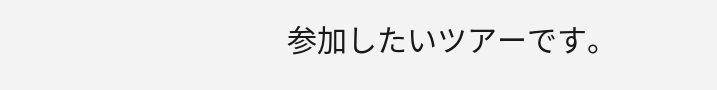参加したいツアーです。